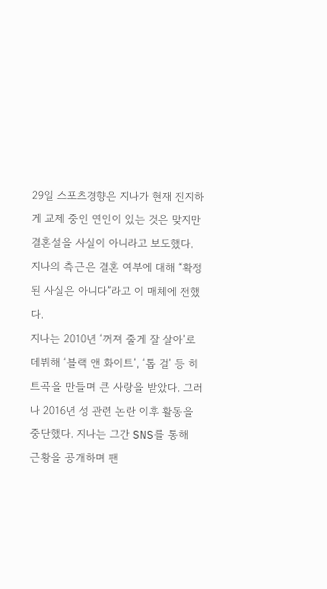29일 스포츠경향은 지나가 현재 진지하게 교제 중인 연인이 있는 것은 맞지만 결혼설을 사실이 아니라고 보도했다. 지나의 측근은 결혼 여부에 대해 “확정된 사실은 아니다”라고 이 매체에 전했다.
지나는 2010년 ‘꺼져 줄게 잘 살아’로 데뷔해 ‘블랙 앤 화이트’, ‘톱 걸’ 등 히트곡을 만들며 큰 사랑을 받았다. 그러나 2016년 성 관련 논란 이후 활동을 중단했다. 지나는 그간 SNS를 통해 근황을 공개하며 팬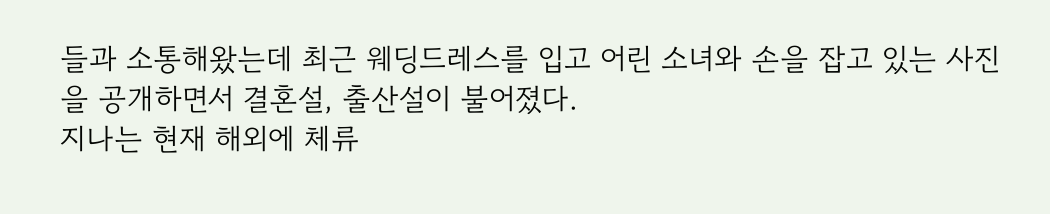들과 소통해왔는데 최근 웨딩드레스를 입고 어린 소녀와 손을 잡고 있는 사진을 공개하면서 결혼설, 출산설이 불어졌다.
지나는 현재 해외에 체류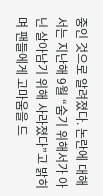중인 것으로 알려졌다. 논란에 대해서는 지난해 9월 “숨기 위해서가 아닌 살아남기 위해 사라졌다”고 밝히며 팬들에게 고마움을 드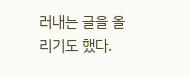러내는 글을 올리기도 했다.